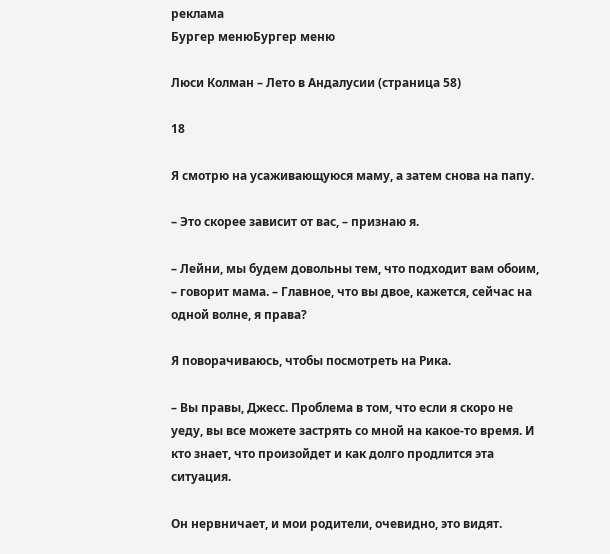реклама
Бургер менюБургер меню

Люси Колман – Лето в Андалусии (страница 58)

18

Я смотрю на усаживающуюся маму, а затем снова на папу.

– Это скорее зависит от вас, – признаю я.

– Лейни, мы будем довольны тем, что подходит вам обоим, – говорит мама. – Главное, что вы двое, кажется, сейчас на одной волне, я права?

Я поворачиваюсь, чтобы посмотреть на Рика.

– Вы правы, Джесс. Проблема в том, что если я скоро не уеду, вы все можете застрять со мной на какое-то время. И кто знает, что произойдет и как долго продлится эта ситуация.

Он нервничает, и мои родители, очевидно, это видят.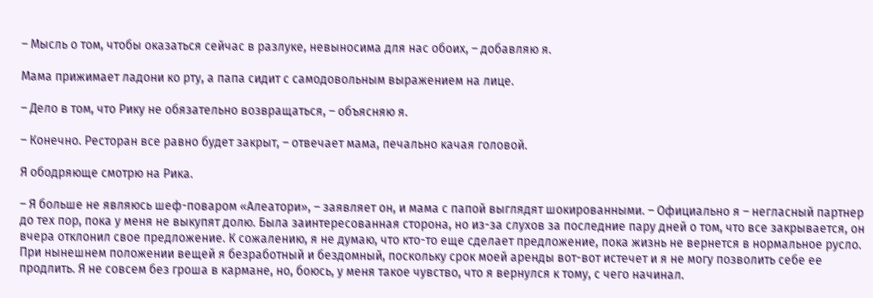– Мысль о том, чтобы оказаться сейчас в разлуке, невыносима для нас обоих, – добавляю я.

Мама прижимает ладони ко рту, а папа сидит с самодовольным выражением на лице.

– Дело в том, что Рику не обязательно возвращаться, – объясняю я.

– Конечно. Ресторан все равно будет закрыт, – отвечает мама, печально качая головой.

Я ободряюще смотрю на Рика.

– Я больше не являюсь шеф-поваром «Алеатори», – заявляет он, и мама с папой выглядят шокированными. – Официально я – негласный партнер до тех пор, пока у меня не выкупят долю. Была заинтересованная сторона, но из-за слухов за последние пару дней о том, что все закрывается, он вчера отклонил свое предложение. К сожалению, я не думаю, что кто-то еще сделает предложение, пока жизнь не вернется в нормальное русло. При нынешнем положении вещей я безработный и бездомный, поскольку срок моей аренды вот-вот истечет и я не могу позволить себе ее продлить. Я не совсем без гроша в кармане, но, боюсь, у меня такое чувство, что я вернулся к тому, с чего начинал.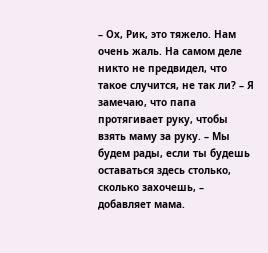– Ох, Рик, это тяжело. Нам очень жаль. На самом деле никто не предвидел, что такое случится, не так ли? – Я замечаю, что папа протягивает руку, чтобы взять маму за руку. – Мы будем рады, если ты будешь оставаться здесь столько, сколько захочешь, – добавляет мама.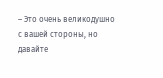– Это очень великодушно с вашей стороны, но давайте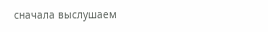сначала выслушаем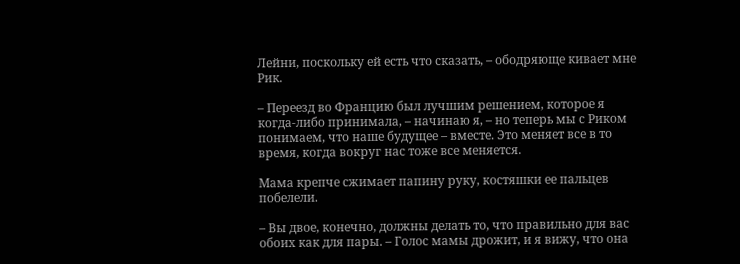Лейни, поскольку ей есть что сказать, – ободряюще кивает мне Рик.

– Переезд во Францию был лучшим решением, которое я когда-либо принимала, – начинаю я, – но теперь мы с Риком понимаем, что наше будущее – вместе. Это меняет все в то время, когда вокруг нас тоже все меняется.

Мама крепче сжимает папину руку, костяшки ее пальцев побелели.

– Вы двое, конечно, должны делать то, что правильно для вас обоих как для пары. – Голос мамы дрожит, и я вижу, что она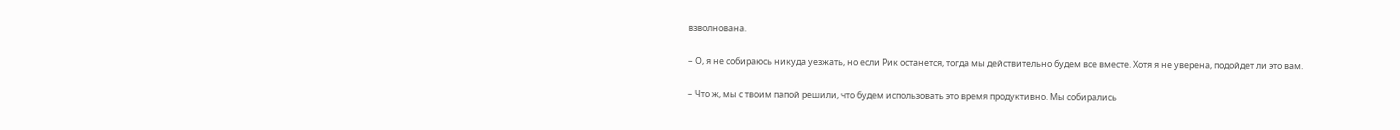взволнована.

– О, я не собираюсь никуда уезжать, но если Рик останется, тогда мы действительно будем все вместе. Хотя я не уверена, подойдет ли это вам.

– Что ж, мы с твоим папой решили, что будем использовать это время продуктивно. Мы собирались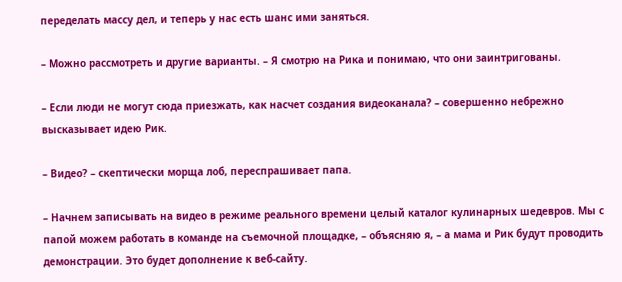переделать массу дел, и теперь у нас есть шанс ими заняться.

– Можно рассмотреть и другие варианты. – Я смотрю на Рика и понимаю, что они заинтригованы.

– Если люди не могут сюда приезжать, как насчет создания видеоканала? – совершенно небрежно высказывает идею Рик.

– Видео? – скептически морща лоб, переспрашивает папа.

– Начнем записывать на видео в режиме реального времени целый каталог кулинарных шедевров. Мы с папой можем работать в команде на съемочной площадке, – объясняю я, – а мама и Рик будут проводить демонстрации. Это будет дополнение к веб-сайту.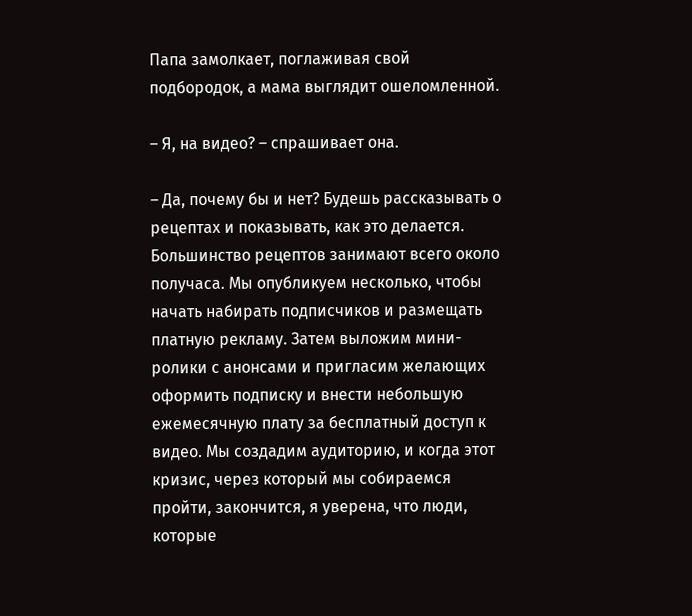Папа замолкает, поглаживая свой подбородок, а мама выглядит ошеломленной.

– Я, на видео? – спрашивает она.

– Да, почему бы и нет? Будешь рассказывать о рецептах и показывать, как это делается. Большинство рецептов занимают всего около получаса. Мы опубликуем несколько, чтобы начать набирать подписчиков и размещать платную рекламу. Затем выложим мини-ролики с анонсами и пригласим желающих оформить подписку и внести небольшую ежемесячную плату за бесплатный доступ к видео. Мы создадим аудиторию, и когда этот кризис, через который мы собираемся пройти, закончится, я уверена, что люди, которые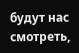будут нас смотреть,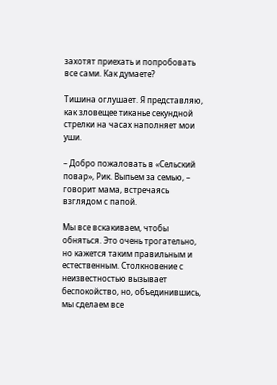захотят приехать и попробовать все сами. Как думаете?

Тишина оглушает. Я представляю, как зловещее тиканье секундной стрелки на часах наполняет мои уши.

– Добро пожаловать в «Сельский повар», Рик. Выпьем за семью, – говорит мама, встречаясь взглядом с папой.

Мы все вскакиваем, чтобы обняться. Это очень трогательно, но кажется таким правильным и естественным. Столкновение с неизвестностью вызывает беспокойство, но, объединившись, мы сделаем все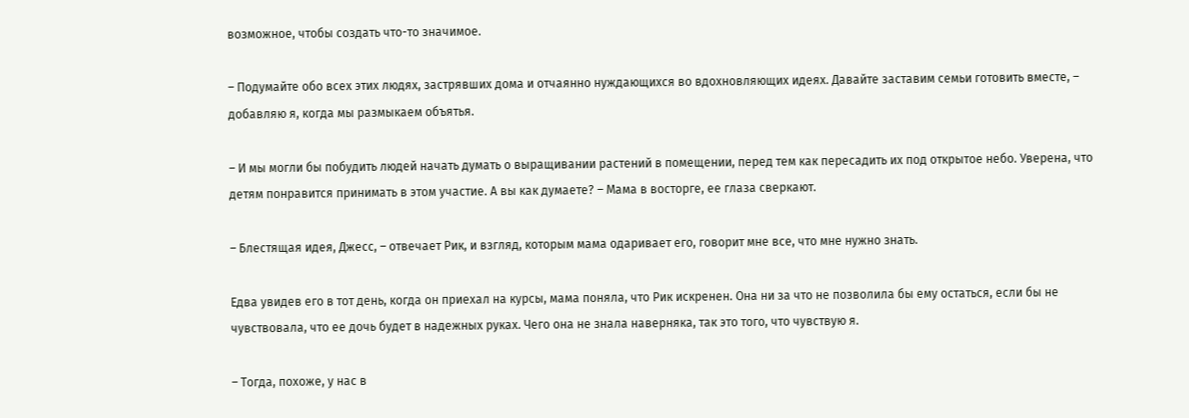возможное, чтобы создать что-то значимое.

– Подумайте обо всех этих людях, застрявших дома и отчаянно нуждающихся во вдохновляющих идеях. Давайте заставим семьи готовить вместе, – добавляю я, когда мы размыкаем объятья.

– И мы могли бы побудить людей начать думать о выращивании растений в помещении, перед тем как пересадить их под открытое небо. Уверена, что детям понравится принимать в этом участие. А вы как думаете? – Мама в восторге, ее глаза сверкают.

– Блестящая идея, Джесс, – отвечает Рик, и взгляд, которым мама одаривает его, говорит мне все, что мне нужно знать.

Едва увидев его в тот день, когда он приехал на курсы, мама поняла, что Рик искренен. Она ни за что не позволила бы ему остаться, если бы не чувствовала, что ее дочь будет в надежных руках. Чего она не знала наверняка, так это того, что чувствую я.

– Тогда, похоже, у нас в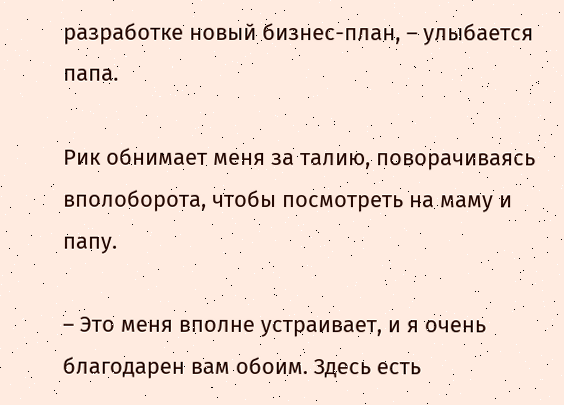разработке новый бизнес-план, – улыбается папа.

Рик обнимает меня за талию, поворачиваясь вполоборота, чтобы посмотреть на маму и папу.

– Это меня вполне устраивает, и я очень благодарен вам обоим. Здесь есть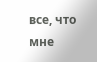все, что мне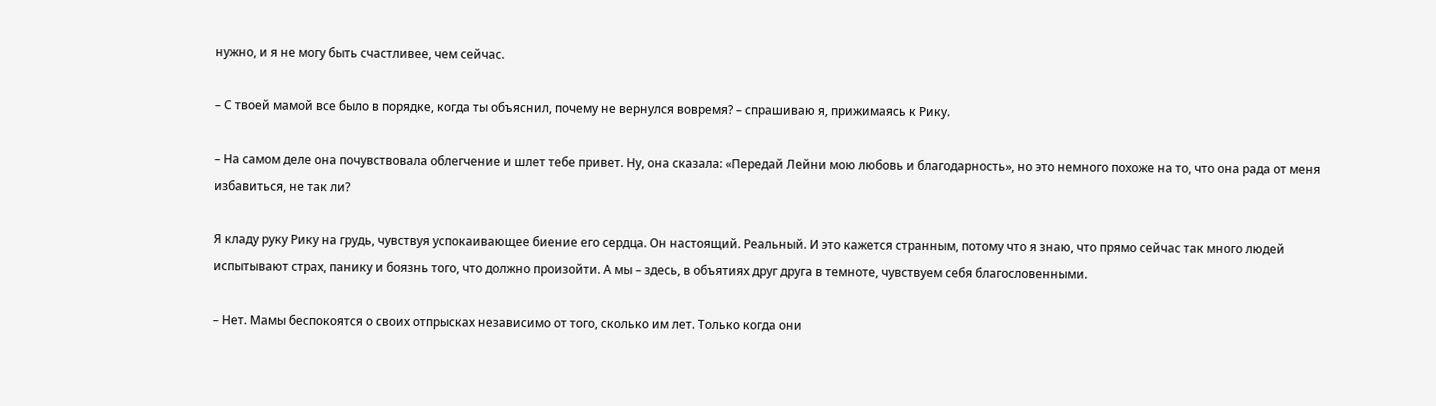нужно, и я не могу быть счастливее, чем сейчас.

– С твоей мамой все было в порядке, когда ты объяснил, почему не вернулся вовремя? – спрашиваю я, прижимаясь к Рику.

– На самом деле она почувствовала облегчение и шлет тебе привет. Ну, она сказала: «Передай Лейни мою любовь и благодарность», но это немного похоже на то, что она рада от меня избавиться, не так ли?

Я кладу руку Рику на грудь, чувствуя успокаивающее биение его сердца. Он настоящий. Реальный. И это кажется странным, потому что я знаю, что прямо сейчас так много людей испытывают страх, панику и боязнь того, что должно произойти. А мы – здесь, в объятиях друг друга в темноте, чувствуем себя благословенными.

– Нет. Мамы беспокоятся о своих отпрысках независимо от того, сколько им лет. Только когда они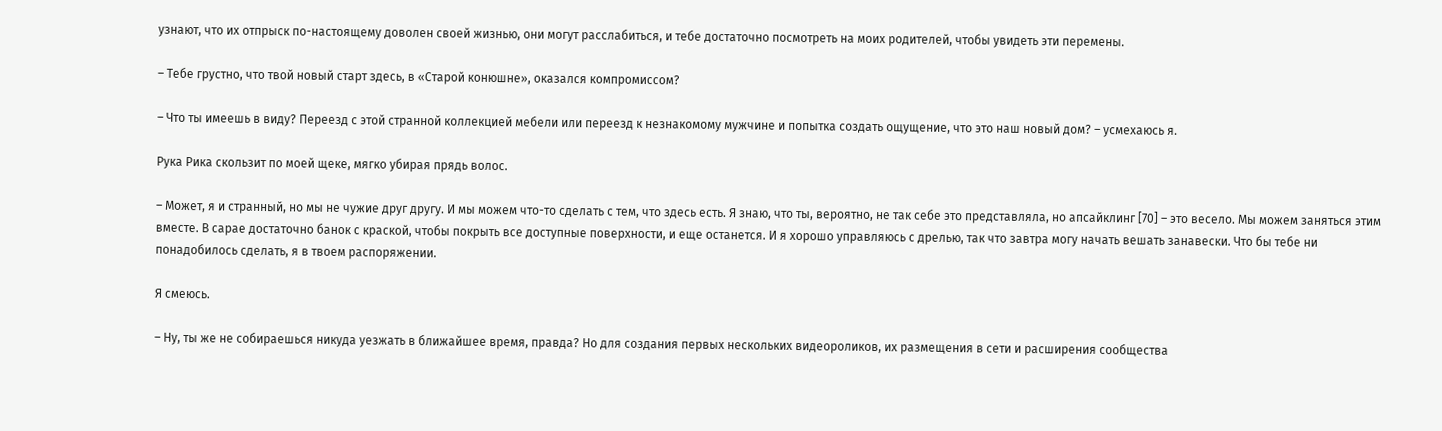узнают, что их отпрыск по-настоящему доволен своей жизнью, они могут расслабиться, и тебе достаточно посмотреть на моих родителей, чтобы увидеть эти перемены.

– Тебе грустно, что твой новый старт здесь, в «Старой конюшне», оказался компромиссом?

– Что ты имеешь в виду? Переезд с этой странной коллекцией мебели или переезд к незнакомому мужчине и попытка создать ощущение, что это наш новый дом? – усмехаюсь я.

Рука Рика скользит по моей щеке, мягко убирая прядь волос.

– Может, я и странный, но мы не чужие друг другу. И мы можем что-то сделать с тем, что здесь есть. Я знаю, что ты, вероятно, не так себе это представляла, но апсайклинг [70] – это весело. Мы можем заняться этим вместе. В сарае достаточно банок с краской, чтобы покрыть все доступные поверхности, и еще останется. И я хорошо управляюсь с дрелью, так что завтра могу начать вешать занавески. Что бы тебе ни понадобилось сделать, я в твоем распоряжении.

Я смеюсь.

– Ну, ты же не собираешься никуда уезжать в ближайшее время, правда? Но для создания первых нескольких видеороликов, их размещения в сети и расширения сообщества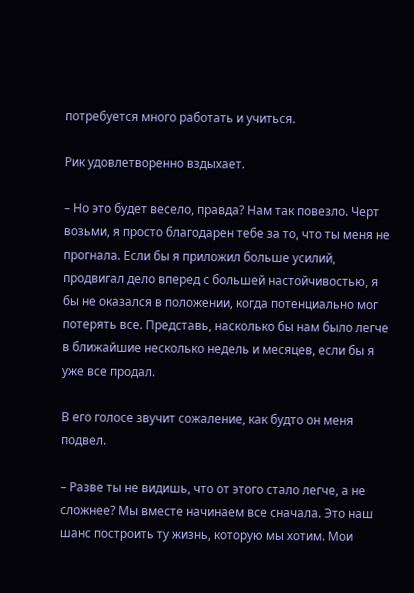потребуется много работать и учиться.

Рик удовлетворенно вздыхает.

– Но это будет весело, правда? Нам так повезло. Черт возьми, я просто благодарен тебе за то, что ты меня не прогнала. Если бы я приложил больше усилий, продвигал дело вперед с большей настойчивостью, я бы не оказался в положении, когда потенциально мог потерять все. Представь, насколько бы нам было легче в ближайшие несколько недель и месяцев, если бы я уже все продал.

В его голосе звучит сожаление, как будто он меня подвел.

– Разве ты не видишь, что от этого стало легче, а не сложнее? Мы вместе начинаем все сначала. Это наш шанс построить ту жизнь, которую мы хотим. Мои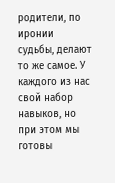родители, по иронии судьбы, делают то же самое. У каждого из нас свой набор навыков, но при этом мы готовы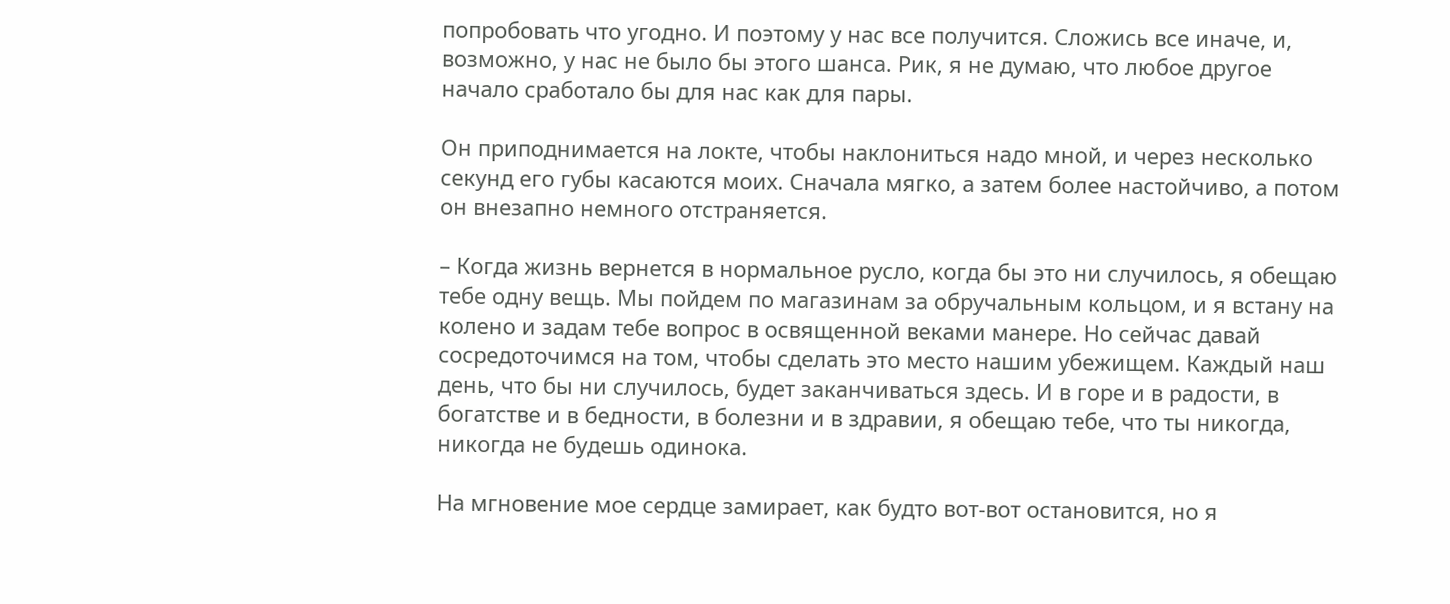попробовать что угодно. И поэтому у нас все получится. Сложись все иначе, и, возможно, у нас не было бы этого шанса. Рик, я не думаю, что любое другое начало сработало бы для нас как для пары.

Он приподнимается на локте, чтобы наклониться надо мной, и через несколько секунд его губы касаются моих. Сначала мягко, а затем более настойчиво, а потом он внезапно немного отстраняется.

– Когда жизнь вернется в нормальное русло, когда бы это ни случилось, я обещаю тебе одну вещь. Мы пойдем по магазинам за обручальным кольцом, и я встану на колено и задам тебе вопрос в освященной веками манере. Но сейчас давай сосредоточимся на том, чтобы сделать это место нашим убежищем. Каждый наш день, что бы ни случилось, будет заканчиваться здесь. И в горе и в радости, в богатстве и в бедности, в болезни и в здравии, я обещаю тебе, что ты никогда, никогда не будешь одинока.

На мгновение мое сердце замирает, как будто вот-вот остановится, но я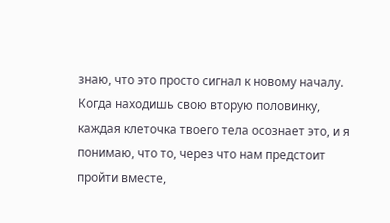знаю, что это просто сигнал к новому началу. Когда находишь свою вторую половинку, каждая клеточка твоего тела осознает это, и я понимаю, что то, через что нам предстоит пройти вместе,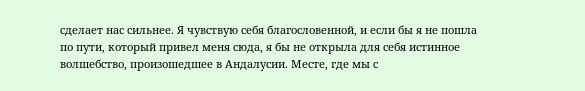сделает нас сильнее. Я чувствую себя благословенной, и если бы я не пошла по пути, который привел меня сюда, я бы не открыла для себя истинное волшебство, произошедшее в Андалусии. Месте, где мы с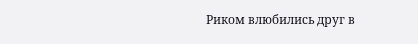Риком влюбились друг в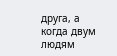друга, а когда двум людям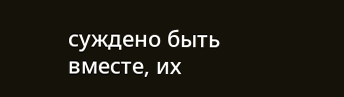суждено быть вместе, их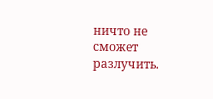ничто не сможет разлучить.